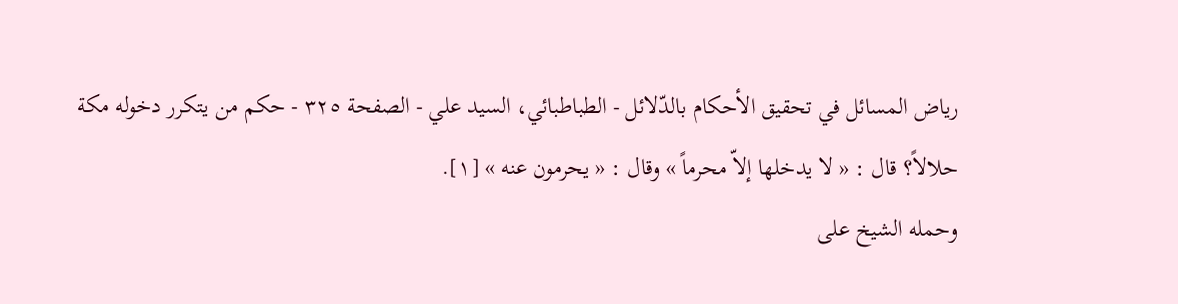رياض المسائل في تحقيق الأحكام بالدّلائل - الطباطبائي، السيد علي - الصفحة ٣٢٥ - حكم من يتكرر دخوله مكة
حلالاً؟ قال : « لا يدخلها إلاّ محرماً » وقال : « يحرمون عنه » [١].
وحمله الشيخ على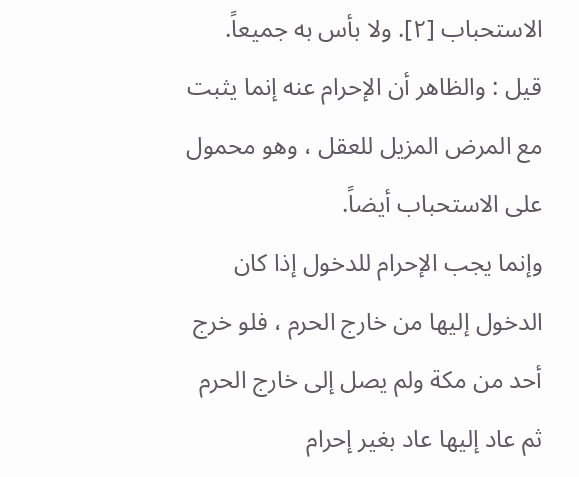الاستحباب [٢]. ولا بأس به جميعاً.
قيل : والظاهر أن الإحرام عنه إنما يثبت مع المرض المزيل للعقل ، وهو محمول على الاستحباب أيضاً.
وإنما يجب الإحرام للدخول إذا كان الدخول إليها من خارج الحرم ، فلو خرج أحد من مكة ولم يصل إلى خارج الحرم ثم عاد إليها عاد بغير إحرام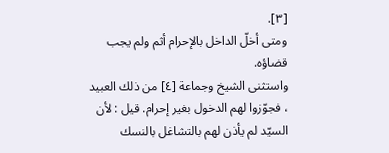[٣].
ومتى أخلّ الداخل بالإحرام أثم ولم يجب قضاؤه.
واستثنى الشيخ وجماعة [٤] من ذلك العبيد ، فجوّزوا لهم الدخول بغير إحرام. قيل : لأن السيّد لم يأذن لهم بالتشاغل بالنسك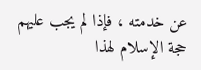عن خدمته ، فإذا لم يجب عليهم حجة الإسلام لهذا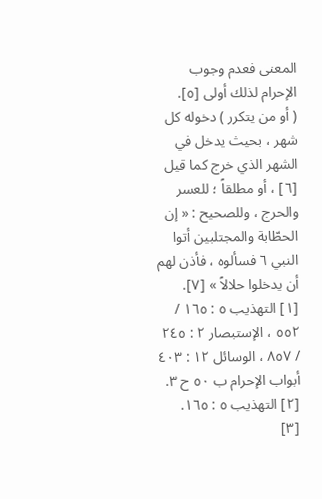المعنى فعدم وجوب الإحرام لذلك أولى [٥].
( أو من يتكرر ) دخوله كل شهر ، بحيث يدخل في الشهر الذي خرج كما قيل [٦] ، أو مطلقاً ؛ للعسر والحرج ، وللصحيح : « إن الحطّابة والمجتلبين أتوا النبي ٦ فسألوه ، فأذن لهم أن يدخلوا حلالاً » [٧].
[١] التهذيب ٥ : ١٦٥ / ٥٥٢ ، الإستبصار ٢ : ٢٤٥ / ٨٥٧ ، الوسائل ١٢ : ٤٠٣ أبواب الإحرام ب ٥٠ ح ٣.
[٢] التهذيب ٥ : ١٦٥.
[٣]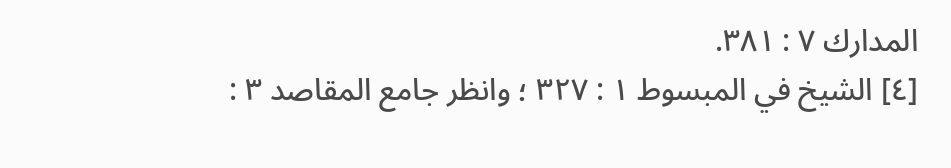المدارك ٧ : ٣٨١.
[٤] الشيخ في المبسوط ١ : ٣٢٧ ؛ وانظر جامع المقاصد ٣ :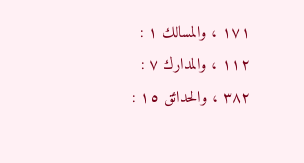١٧١ ، والمسالك ١ : ١١٢ ، والمدارك ٧ : ٣٨٢ ، والحدائق ١٥ :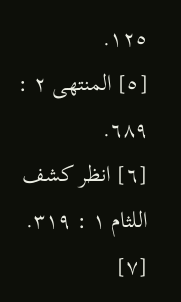١٢٥.
[٥] المنتهى ٢ : ٦٨٩.
[٦] انظر كشف اللثام ١ : ٣١٩.
[٧]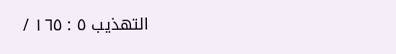التهذيب ٥ : ١٦٥ /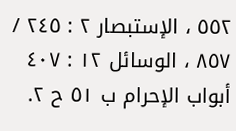٥٥٢ ، الإستبصار ٢ : ٢٤٥ / ٨٥٧ ، الوسائل ١٢ : ٤٠٧ أبواب الإحرام ب ٥١ ح ٢.